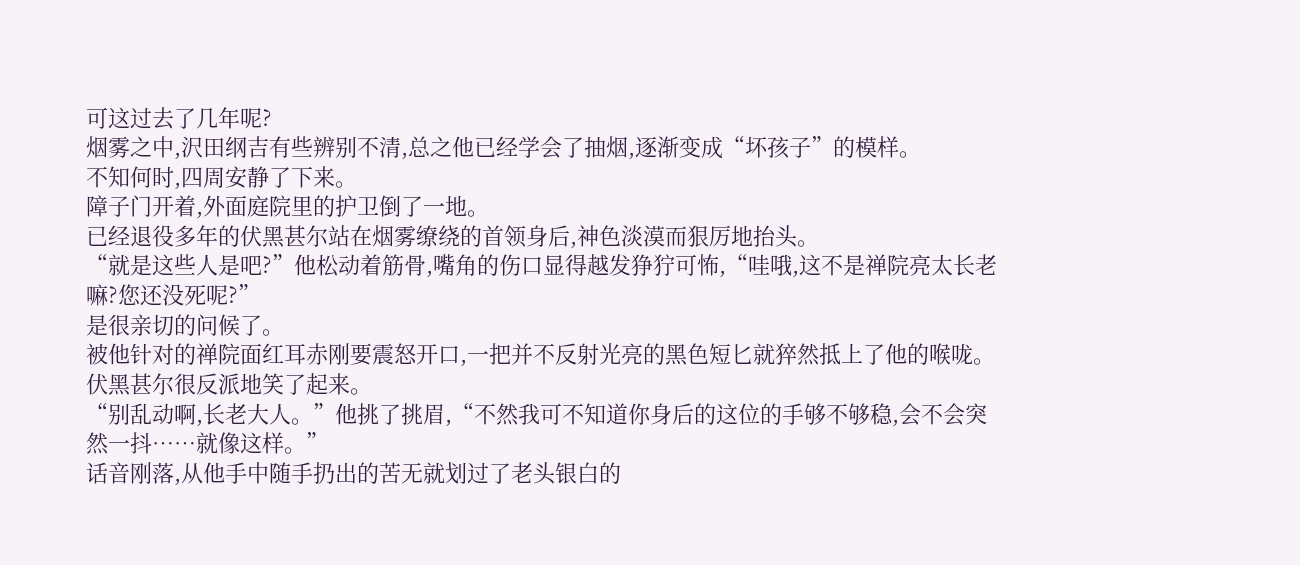可这过去了几年呢?
烟雾之中,沢田纲吉有些辨别不清,总之他已经学会了抽烟,逐渐变成“坏孩子”的模样。
不知何时,四周安静了下来。
障子门开着,外面庭院里的护卫倒了一地。
已经退役多年的伏黑甚尔站在烟雾缭绕的首领身后,神色淡漠而狠厉地抬头。
“就是这些人是吧?”他松动着筋骨,嘴角的伤口显得越发狰狞可怖,“哇哦,这不是禅院亮太长老嘛?您还没死呢?”
是很亲切的问候了。
被他针对的禅院面红耳赤刚要震怒开口,一把并不反射光亮的黑色短匕就猝然抵上了他的喉咙。
伏黑甚尔很反派地笑了起来。
“别乱动啊,长老大人。”他挑了挑眉,“不然我可不知道你身后的这位的手够不够稳,会不会突然一抖……就像这样。”
话音刚落,从他手中随手扔出的苦无就划过了老头银白的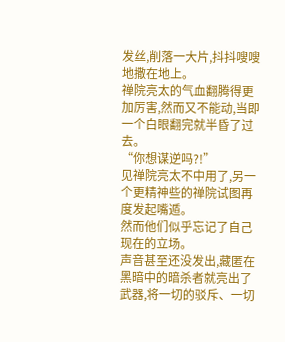发丝,削落一大片,抖抖嗖嗖地撒在地上。
禅院亮太的气血翻腾得更加厉害,然而又不能动,当即一个白眼翻完就半昏了过去。
“你想谋逆吗?!”
见禅院亮太不中用了,另一个更精神些的禅院试图再度发起嘴遁。
然而他们似乎忘记了自己现在的立场。
声音甚至还没发出,藏匿在黑暗中的暗杀者就亮出了武器,将一切的驳斥、一切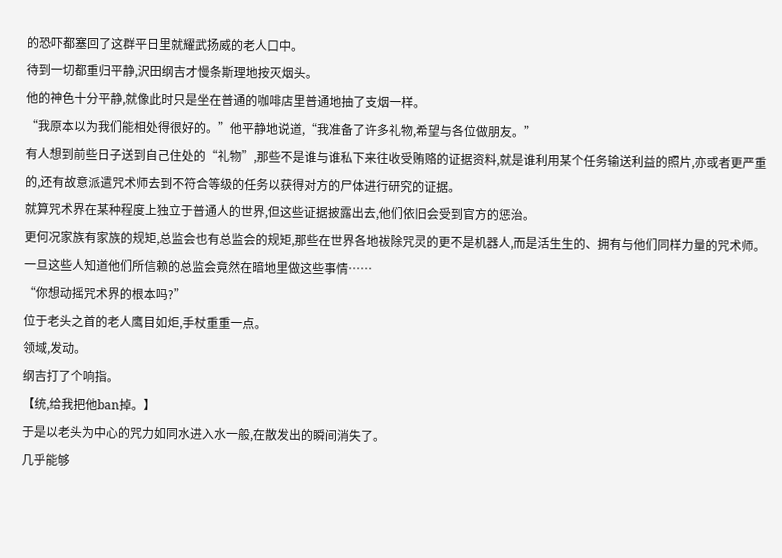的恐吓都塞回了这群平日里就耀武扬威的老人口中。
待到一切都重归平静,沢田纲吉才慢条斯理地按灭烟头。
他的神色十分平静,就像此时只是坐在普通的咖啡店里普通地抽了支烟一样。
“我原本以为我们能相处得很好的。”他平静地说道,“我准备了许多礼物,希望与各位做朋友。”
有人想到前些日子送到自己住处的“礼物”,那些不是谁与谁私下来往收受贿赂的证据资料,就是谁利用某个任务输送利益的照片,亦或者更严重的,还有故意派遣咒术师去到不符合等级的任务以获得对方的尸体进行研究的证据。
就算咒术界在某种程度上独立于普通人的世界,但这些证据披露出去,他们依旧会受到官方的惩治。
更何况家族有家族的规矩,总监会也有总监会的规矩,那些在世界各地祓除咒灵的更不是机器人,而是活生生的、拥有与他们同样力量的咒术师。
一旦这些人知道他们所信赖的总监会竟然在暗地里做这些事情……
“你想动摇咒术界的根本吗?”
位于老头之首的老人鹰目如炬,手杖重重一点。
领域,发动。
纲吉打了个响指。
【统,给我把他ban掉。】
于是以老头为中心的咒力如同水进入水一般,在散发出的瞬间消失了。
几乎能够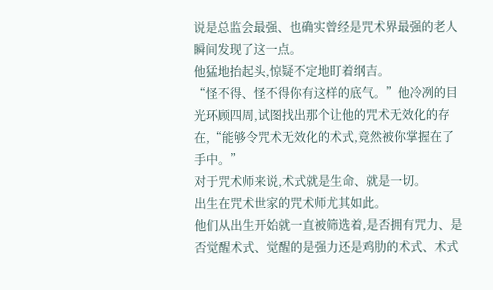说是总监会最强、也确实曾经是咒术界最强的老人瞬间发现了这一点。
他猛地抬起头,惊疑不定地盯着纲吉。
“怪不得、怪不得你有这样的底气。”他冷冽的目光环顾四周,试图找出那个让他的咒术无效化的存在,“能够令咒术无效化的术式,竟然被你掌握在了手中。”
对于咒术师来说,术式就是生命、就是一切。
出生在咒术世家的咒术师尤其如此。
他们从出生开始就一直被筛选着,是否拥有咒力、是否觉醒术式、觉醒的是强力还是鸡肋的术式、术式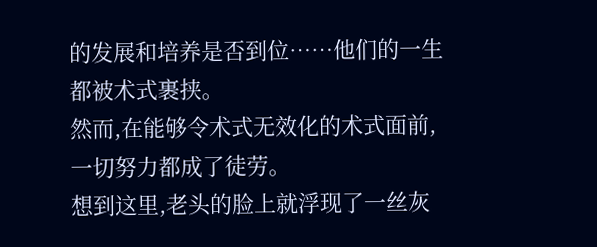的发展和培养是否到位……他们的一生都被术式裹挟。
然而,在能够令术式无效化的术式面前,一切努力都成了徒劳。
想到这里,老头的脸上就浮现了一丝灰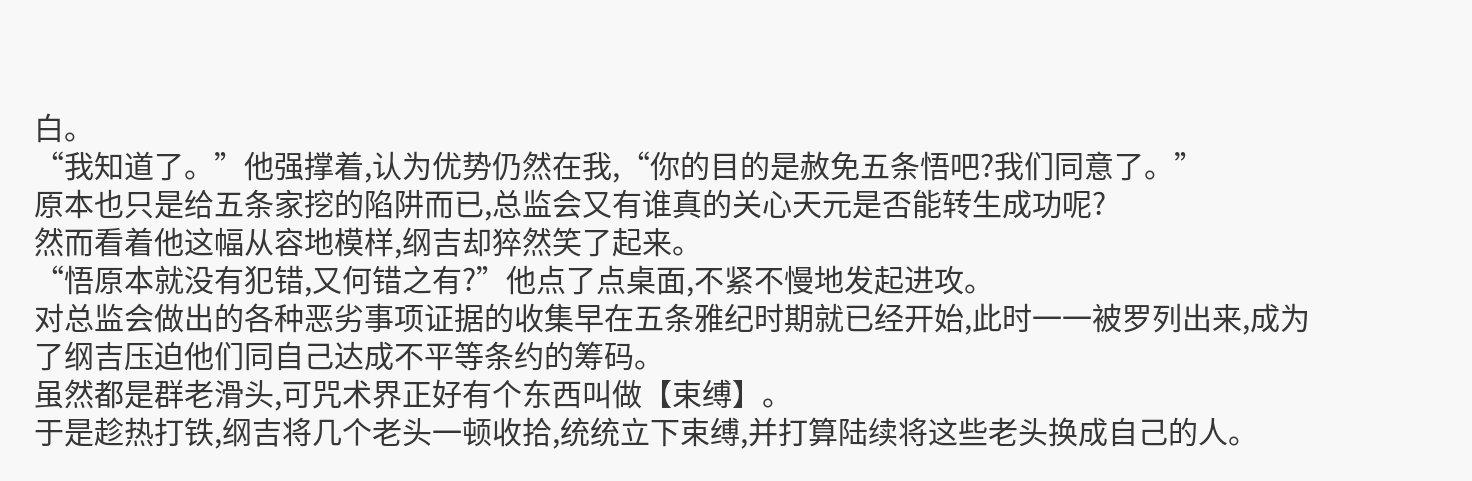白。
“我知道了。”他强撑着,认为优势仍然在我,“你的目的是赦免五条悟吧?我们同意了。”
原本也只是给五条家挖的陷阱而已,总监会又有谁真的关心天元是否能转生成功呢?
然而看着他这幅从容地模样,纲吉却猝然笑了起来。
“悟原本就没有犯错,又何错之有?”他点了点桌面,不紧不慢地发起进攻。
对总监会做出的各种恶劣事项证据的收集早在五条雅纪时期就已经开始,此时一一被罗列出来,成为了纲吉压迫他们同自己达成不平等条约的筹码。
虽然都是群老滑头,可咒术界正好有个东西叫做【束缚】。
于是趁热打铁,纲吉将几个老头一顿收拾,统统立下束缚,并打算陆续将这些老头换成自己的人。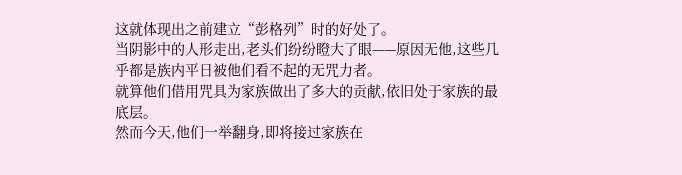这就体现出之前建立“彭格列”时的好处了。
当阴影中的人形走出,老头们纷纷瞪大了眼——原因无他,这些几乎都是族内平日被他们看不起的无咒力者。
就算他们借用咒具为家族做出了多大的贡献,依旧处于家族的最底层。
然而今天,他们一举翻身,即将接过家族在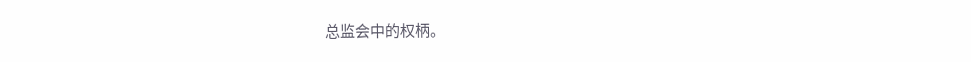总监会中的权柄。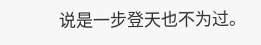说是一步登天也不为过。